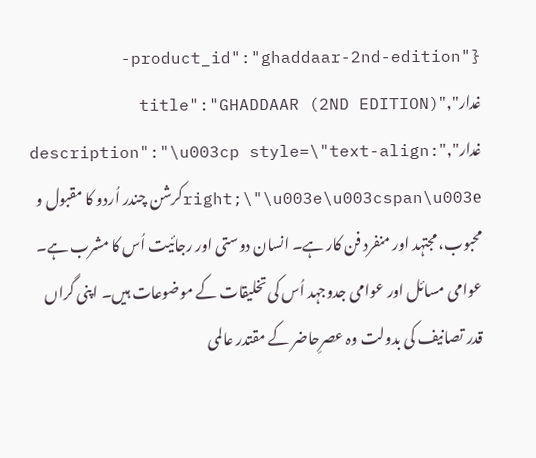{"product_id":"ghaddaar-2nd-edition-غدار","title":"GHADDAAR (2ND EDITION)  غدار","description":"\u003cp style=\"text-align: right;\"\u003e\u003cspan\u003eکرشن چندر اُردو کا مقبول و محبوب، مجتہد اور منفرد فن کار ہے۔ انسان دوستی اور رجائیت اُس کا مشرب ہے۔ عوامی مسائل اور عوامی جدوجہد اُس کی تخلیقات کے موضوعات ہیں۔ اپنی گراں قدر تصانیف کی بدولت وہ عصرِحاضر کے مقتدر عالمی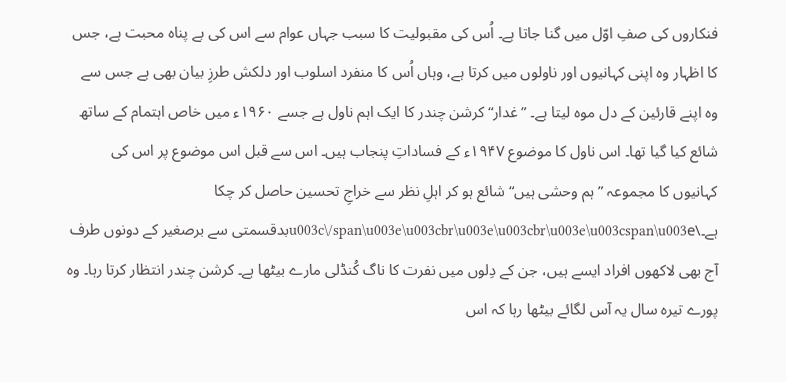فنکاروں کی صفِ اوّل میں گنا جاتا ہے۔ اُس کی مقبولیت کا سبب جہاں عوام سے اس کی بے پناہ محبت ہے، جس کا اظہار وہ اپنی کہانیوں اور ناولوں میں کرتا ہے، وہاں اُس کا منفرد اسلوب اور دلکش طرزِ بیان بھی ہے جس سے وہ اپنے قارئین کے دل موہ لیتا ہے۔ ”غدار“ کرشن چندر کا ایک اہم ناول ہے جسے ۱۹۶۰ء میں خاص اہتمام کے ساتھ شائع کیا گیا تھا۔ اس ناول کا موضوع ۱۹۴۷ء کے فساداتِ پنجاب ہیں۔ اس سے قبل اس موضوع پر اس کی کہانیوں کا مجموعہ ”ہم وحشی ہیں“ شائع ہو کر اہلِ نظر سے خراجِ تحسین حاصل کر چکا ہے۔\u003c\/span\u003e\u003cbr\u003e\u003cbr\u003e\u003cspan\u003eبدقسمتی سے برصغیر کے دونوں طرف آج بھی لاکھوں افراد ایسے ہیں، جن کے دِلوں میں نفرت کا ناگ کُنڈلی مارے بیٹھا ہے۔ کرشن چندر انتظار کرتا رہا۔ وہ پورے تیرہ سال یہ آس لگائے بیٹھا رہا کہ اس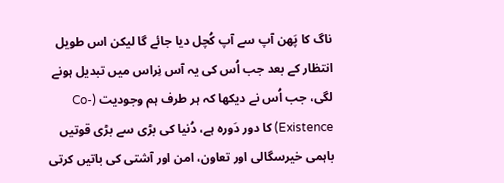ناگ کا پَھن آپ سے آپ کُچل دیا جائے گا لیکن اس طویل انتظار کے بعد جب اُس کی یہ آس نِراس میں تبدیل ہونے لگی، جب اُس نے دیکھا کہ ہر طرف ہم وجودیت (Co-Existence) کا دور دَورہ ہے، دُنیا کی بڑی سے بڑی قوتیں باہمی خیرسگالی اور تعاون، امن اور آشتی کی باتیں کرتی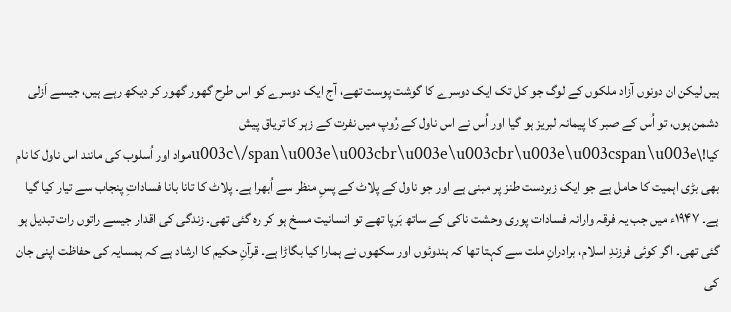ہیں لیکن ان دونوں آزاد ملکوں کے لوگ جو کل تک ایک دوسرے کا گوشت پوست تھے، آج ایک دوسرے کو اس طرح گھور گھور کر دیکھ رہے ہیں، جیسے اَزلی دشمن ہوں، تو اُس کے صبر کا پیمانہ لبریز ہو گیا اور اُس نے اس ناول کے رُوپ میں نفرت کے زہر کا تریاق پیش کیا!\u003c\/span\u003e\u003cbr\u003e\u003cbr\u003e\u003cspan\u003eمواد اور اُسلوب کی مانند اس ناول کا نام بھی بڑی اہمیت کا حامل ہے جو ایک زبردست طنز پر مبنی ہے اور جو ناول کے پلاٹ کے پسِ منظر سے اُبھرا ہے۔ پلاٹ کا تانا بانا فساداتِ پنجاب سے تیار کیا گیا ہے۔ ۱۹۴۷ء میں جب یہ فرقہ وارانہ فسادات پوری وحشت ناکی کے ساتھ بَرپا تھے تو انسانیت مسخ ہو کر رہ گئی تھی۔ زندگی کی اقدار جیسے راتوں رات تبدیل ہو گئی تھی۔ اگر کوئی فرزندِ اسلام، برادرانِ ملت سے کہتا تھا کہ ہندوئوں اور سکھوں نے ہمارا کیا بگاڑا ہے۔ قرآنِ حکیم کا ارشاد ہے کہ ہمسایہ کی حفاظت اپنی جان کی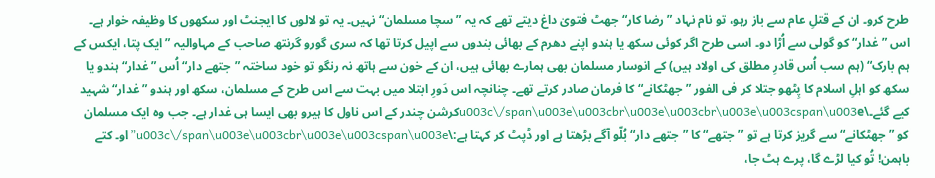طرح کرو۔ ان کے قتلِ عام سے باز رہو، تو نام نہاد ”رضا کار“ جھٹ فتویٰ داغ دیتے تھے کہ یہ ”سچا مسلمان“ نہیں۔ یہ تو لالوں کا ایجنٹ اور سکھوں کا وظیفہ خوار ہے۔ اس ”غدار“ کو گولی سے اُڑا دو۔ اسی طرح اگر کوئی سکھ یا ہندو اپنے دھرم کے بھائی بندوں سے اپیل کرتا تھا کہ سری گورو گرنتھ صاحب کے مہاوالیہ ”ایک پتا، ایکس کے ہم بارک“ (ہم سب اُس قادرِ مطلق کی اولاد ہیں) کے انوسار مسلمان بھی ہمارے بھائی ہیں، ان کے خون سے ہاتھ نہ رنگو تو خود ساختہ ”جتھے دار“ اُس ”غدار“ ہندو یا سکھ کو اہلِ اسلام کا پِٹھو جتلا کر فی الفور ”جھٹکانے“ کا فرمان صادر کرتے تھے۔ چنانچہ اس دَورِ ابتلا میں بہت سے اس طرح کے مسلمان، سکھ اور ہندو ”غدار“ شہید کیے گئے۔\u003c\/span\u003e\u003cbr\u003e\u003cbr\u003e\u003cspan\u003eکرشن چندر کے اس ناول کا ہیرو بھی ایسا ہی غدار ہے۔ جب وہ ایک مسلمان کو ”جھٹکانے“ سے گریز کرتا ہے تو ”جتھے“ کا ”جتھے دار“ بُلّو آگے بڑھتا ہے اور ڈپٹ کر کہتا ہے:\u003c\/span\u003e\u003cbr\u003e\u003cspan\u003e”او۔ کتے باہمن! تُو کیا لڑے گا، پرے ہٹ جا،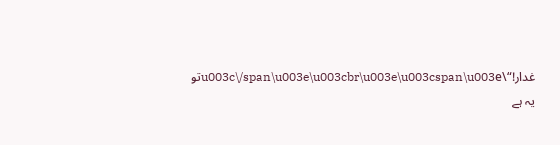غدار!“\u003c\/span\u003e\u003cbr\u003e\u003cspan\u003eتو یہ ہے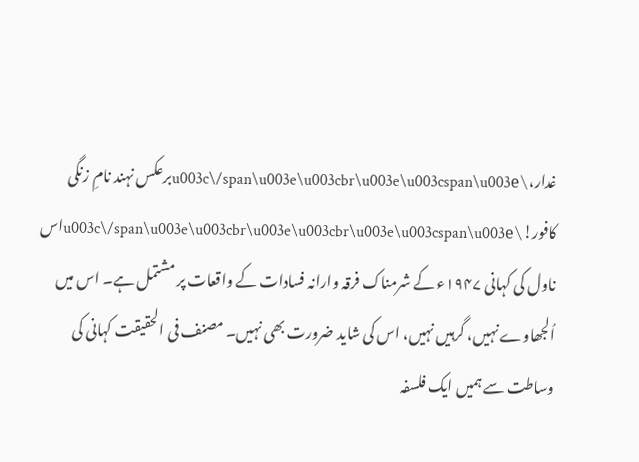غدار،\u003c\/span\u003e\u003cbr\u003e\u003cspan\u003eبرعکس نہند نامِ زنگی کافور!\u003c\/span\u003e\u003cbr\u003e\u003cbr\u003e\u003cspan\u003eاس ناول کی کہانی ۱۹۴۷ء کے شرمناک فرقہ وارانہ فسادات کے واقعات پر مشتمل ہے۔ اس میں اُلجھاوے نہیں، گرہیں نہیں، اس کی شاید ضرورت بھی نہیں۔ مصنف فی الحقیقت کہانی کی وساطت سے ہمیں ایک فلسفہ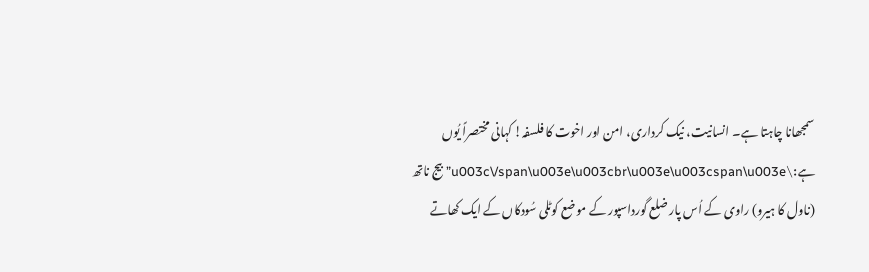سمجھانا چاہتا ہے۔ انسانیت، نیک کرداری، امن اور اخوت کا فلسفہ! کہانی مختصراً یُوں ہے:\u003c\/span\u003e\u003cbr\u003e\u003cspan\u003e”بیج ناتھ (ناول کا ہیرو) راوی کے اُس پار ضلع گورداسپور کے موضع کوٹلی سُودکاں کے ایک کھاتے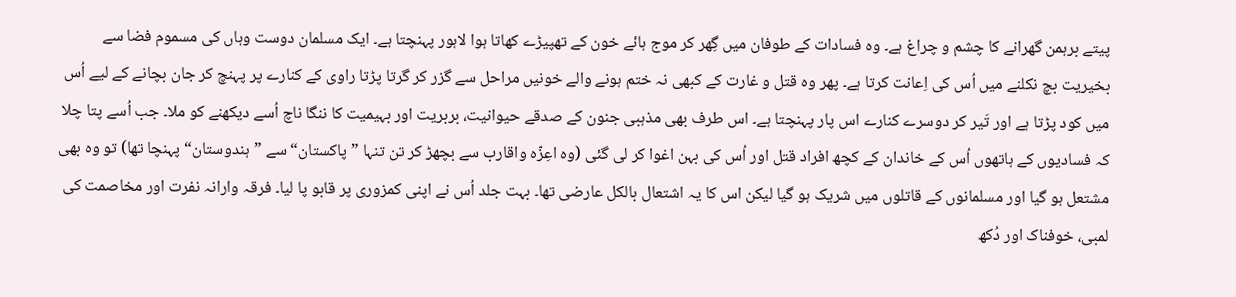پیتے برہمن گھرانے کا چشم و چراغ ہے۔ وہ فسادات کے طوفان میں گِھر کر موج ہائے خون کے تھپیڑے کھاتا ہوا لاہور پہنچتا ہے۔ ایک مسلمان دوست وہاں کی مسموم فضا سے بخیریت بچ نکلنے میں اُس کی اِعانت کرتا ہے۔ پھر وہ قتل و غارت کے کبھی نہ ختم ہونے والے خونیں مراحل سے گزر کر گرتا پڑتا راوی کے کنارے پر پہنچ کر جان بچانے کے لیے اُس میں کود پڑتا ہے اور تَیر کر دوسرے کنارے اس پار پہنچتا ہے۔ اس طرف بھی مذہبی جنون کے صدقے حیوانیت، بربریت اور بہیمیت کا ننگا ناچ اُسے دیکھنے کو ملا۔ جب اُسے پتا چلا کہ فسادیوں کے ہاتھوں اُس کے خاندان کے کچھ افراد قتل اور اُس کی بہن اغوا کر لی گئی (وہ اعِزّہ واقارب سے بچھڑ کر تن تنہا ”پاکستان“ سے ”ہندوستان“ پہنچا تھا) تو وہ بھی مشتعل ہو گیا اور مسلمانوں کے قاتلوں میں شریک ہو گیا لیکن اس کا یہ اشتعال بالکل عارضی تھا۔ بہت جلد اُس نے اپنی کمزوری پر قابو پا لیا۔ فرقہ وارانہ نفرت اور مخاصمت کی لمبی، خوفناک اور دُکھ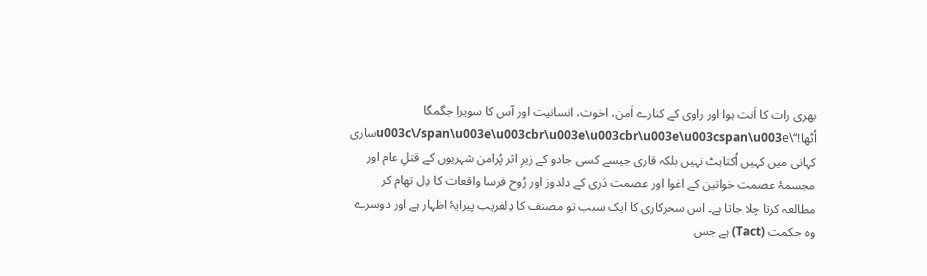بھری رات کا اَنت ہوا اور راوی کے کنارے اَمن، اخوت، انسانیت اور آس کا سویرا جگمگا اُٹھا!“\u003c\/span\u003e\u003cbr\u003e\u003cbr\u003e\u003cspan\u003eساری کہانی میں کہیں اُکتاہٹ نہیں بلکہ قاری جیسے کسی جادو کے زیرِ اثر پُرامن شہریوں کے قتلِ عام اور مجسمۂ عصمت خواتین کے اغوا اور عصمت دَری کے دلدوز اور رُوح فرسا واقعات کا دِل تھام کر مطالعہ کرتا چلا جاتا ہے۔ اس سحرکاری کا ایک سبب تو مصنف کا دِلفریب پیرایۂ اظہار ہے اور دوسرے وہ حکمت (Tact) ہے جس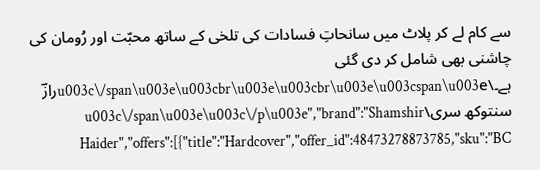سے کام لے کر پلاٹ میں سانحاتِ فسادات کی تلخی کے ساتھ محبّت اور رُومان کی چاشنی بھی شامل کر دی گئی ہے۔\u003c\/span\u003e\u003cbr\u003e\u003cbr\u003e\u003cspan\u003eرازؔ سنتوکھ سری\u003c\/span\u003e\u003c\/p\u003e","brand":"Shamshir Haider","offers":[{"title":"Hardcover","offer_id":48473278873785,"sku":"BC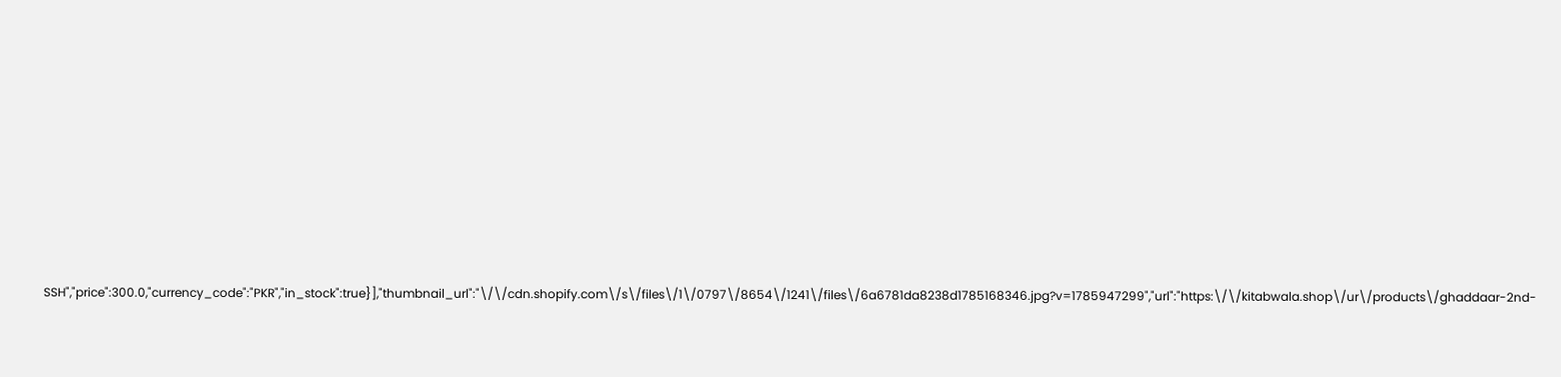SSH","price":300.0,"currency_code":"PKR","in_stock":true}],"thumbnail_url":"\/\/cdn.shopify.com\/s\/files\/1\/0797\/8654\/1241\/files\/6a6781da8238d1785168346.jpg?v=1785947299","url":"https:\/\/kitabwala.shop\/ur\/products\/ghaddaar-2nd-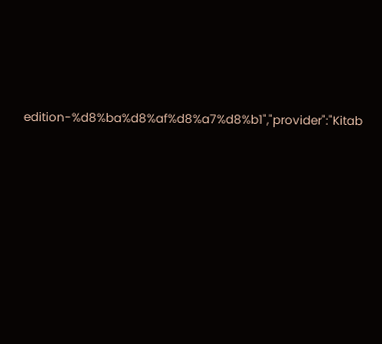edition-%d8%ba%d8%af%d8%a7%d8%b1","provider":"Kitab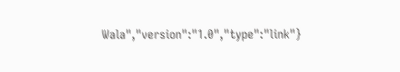Wala","version":"1.0","type":"link"}